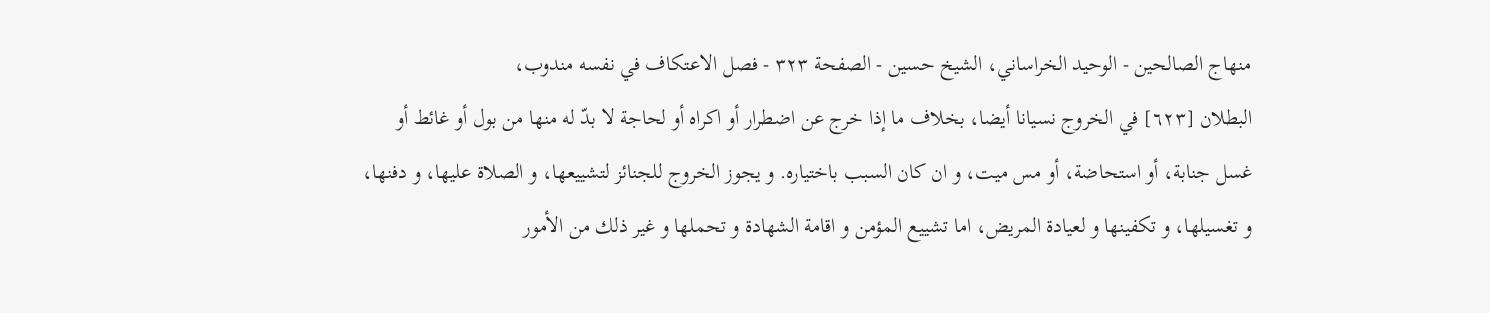منهاج الصالحين - الوحيد الخراساني، الشيخ حسين - الصفحة ٣٢٣ - فصل الاعتكاف في نفسه مندوب،
البطلان [٦٢٣] في الخروج نسيانا أيضا، بخلاف ما إذا خرج عن اضطرار أو اكراه أو لحاجة لا بدّ له منها من بول أو غائط أو غسل جنابة، أو استحاضة، أو مس ميت، و ان كان السبب باختياره. و يجوز الخروج للجنائز لتشييعها، و الصلاة عليها، و دفنها، و تغسيلها، و تكفينها و لعيادة المريض، اما تشييع المؤمن و اقامة الشهادة و تحملها و غير ذلك من الأمور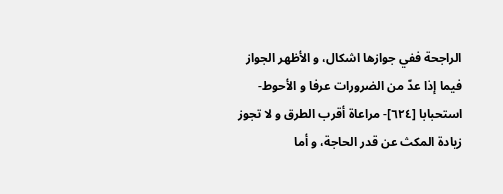الراجحة ففي جوازها اشكال، و الأظهر الجواز فيما إذا عدّ من الضرورات عرفا و الأحوط- استحبابا [٦٢٤]- مراعاة أقرب الطرق و لا تجوز زيادة المكث عن قدر الحاجة، و أما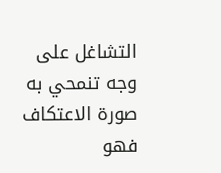التشاغل على وجه تنمحي به صورة الاعتكاف فهو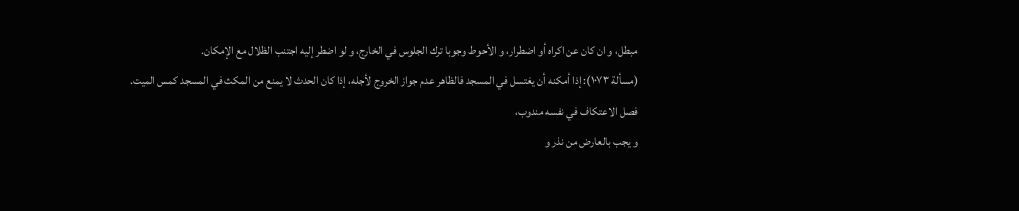مبطل، و ان كان عن اكراه أو اضطرار، و الأحوط وجوبا ترك الجلوس في الخارج، و لو اضطر إليه اجتنب الظلال مع الإمكان.
(مسألة ١٠٧٣): إذا أمكنه أن يغتسل في المسجد فالظاهر عدم جواز الخروج لأجله، إذا كان الحدث لا يمنع من المكث في المسجد كمس الميت.
فصل الاعتكاف في نفسه مندوب،
و يجب بالعارض من نذر و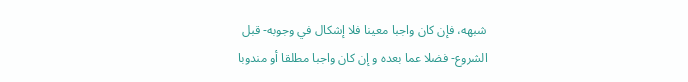شبهه، فإن كان واجبا معينا فلا إشكال في وجوبه- قبل الشروع- فضلا عما بعده و إن كان واجبا مطلقا أو مندوبا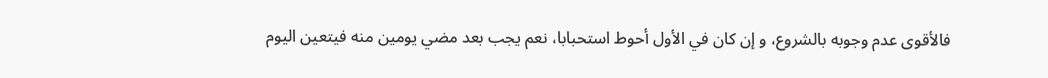فالأقوى عدم وجوبه بالشروع، و إن كان في الأول أحوط استحبابا، نعم يجب بعد مضي يومين منه فيتعين اليوم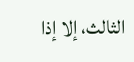الثالث، إلا إذا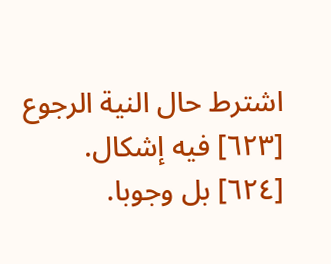اشترط حال النية الرجوع
[٦٢٣] فيه إشكال.
[٦٢٤] بل وجوبا.